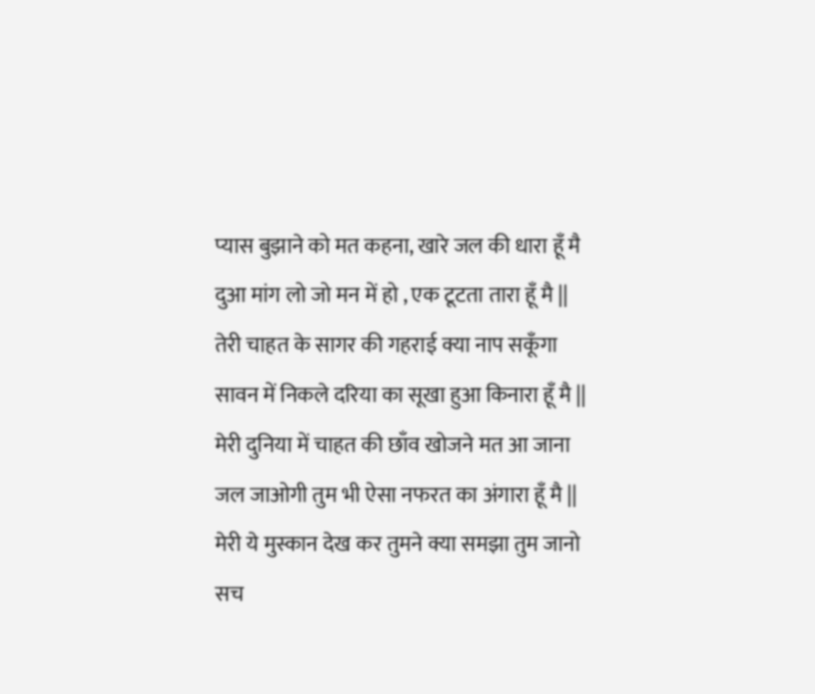प्यास बुझाने को मत कहना, खारे जल की धारा हूँ मै
दुआ मांग लो जो मन में हो , एक टूटता तारा हूँ मै ||
तेरी चाहत के सागर की गहराई क्या नाप सकूँगा
सावन में निकले दरिया का सूखा हुआ किनारा हूँ मै ||
मेरी दुनिया में चाहत की छाँव खोजने मत आ जाना
जल जाओगी तुम भी ऐसा नफरत का अंगारा हूँ मै ||
मेरी ये मुस्कान देख कर तुमने क्या समझा तुम जानो
सच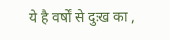ये है वर्षों से दुःख का ,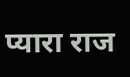प्यारा राज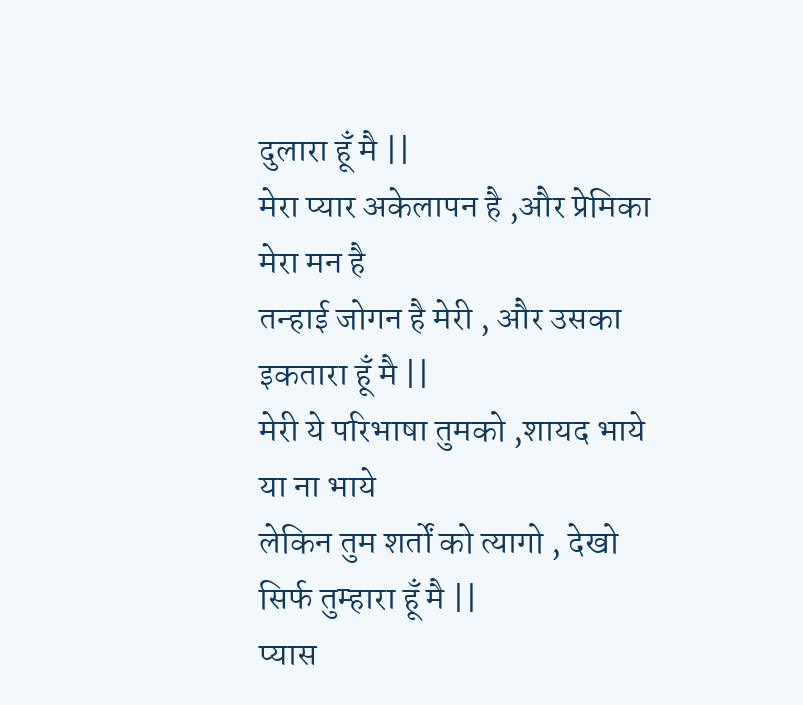दुलारा हूँ मै ||
मेरा प्यार अकेलापन है ,और प्रेमिका मेरा मन है
तन्हाई जोगन है मेरी , और उसका इकतारा हूँ मै ||
मेरी ये परिभाषा तुमको ,शायद भाये या ना भाये
लेकिन तुम शर्तों को त्यागो , देखो सिर्फ तुम्हारा हूँ मै ||
प्यास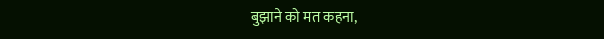बुझाने को मत कहना,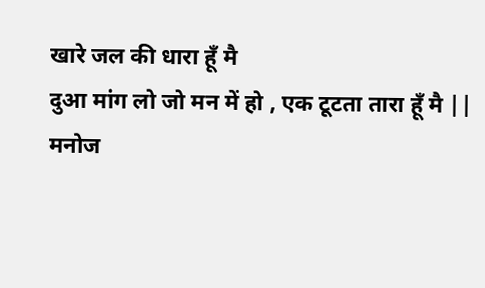खारे जल की धारा हूँ मै
दुआ मांग लो जो मन में हो , एक टूटता तारा हूँ मै ||
मनोज